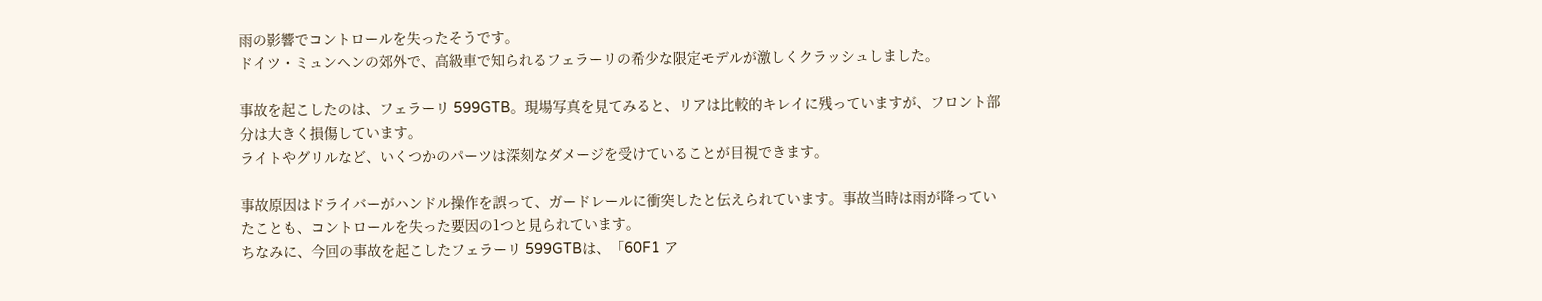雨の影響でコントロールを失ったそうです。
ドイツ・ミュンヘンの郊外で、高級車で知られるフェラーリの希少な限定モデルが激しくクラッシュしました。

事故を起こしたのは、フェラーリ 599GTB。現場写真を見てみると、リアは比較的キレイに残っていますが、フロント部分は大きく損傷しています。
ライトやグリルなど、いくつかのパーツは深刻なダメージを受けていることが目視できます。

事故原因はドライバーがハンドル操作を誤って、ガードレールに衝突したと伝えられています。事故当時は雨が降っていたことも、コントロールを失った要因の1つと見られています。
ちなみに、今回の事故を起こしたフェラーリ 599GTBは、「60F1 ア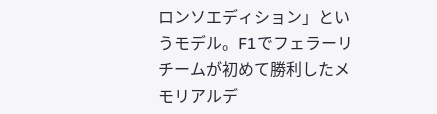ロンソエディション」というモデル。F1でフェラーリチームが初めて勝利したメモリアルデ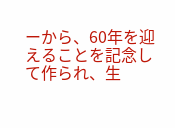ーから、60年を迎えることを記念して作られ、生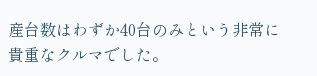産台数はわずか40台のみという非常に貴重なクルマでした。